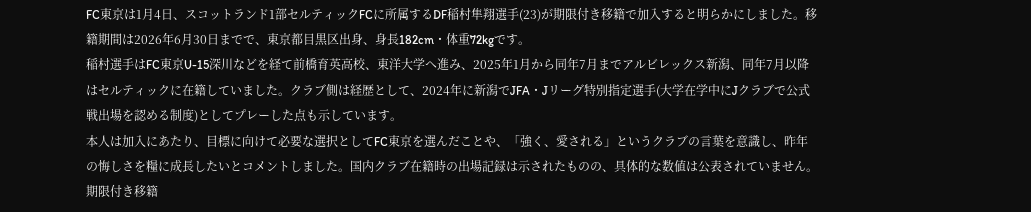FC東京は1月4日、スコットランド1部セルティックFCに所属するDF稲村隼翔選手(23)が期限付き移籍で加入すると明らかにしました。移籍期間は2026年6月30日までで、東京都目黒区出身、身長182cm・体重72kgです。
稲村選手はFC東京U-15深川などを経て前橋育英高校、東洋大学へ進み、2025年1月から同年7月までアルビレックス新潟、同年7月以降はセルティックに在籍していました。クラブ側は経歴として、2024年に新潟でJFA・Jリーグ特別指定選手(大学在学中にJクラブで公式戦出場を認める制度)としてプレーした点も示しています。
本人は加入にあたり、目標に向けて必要な選択としてFC東京を選んだことや、「強く、愛される」というクラブの言葉を意識し、昨年の悔しさを糧に成長したいとコメントしました。国内クラブ在籍時の出場記録は示されたものの、具体的な数値は公表されていません。期限付き移籍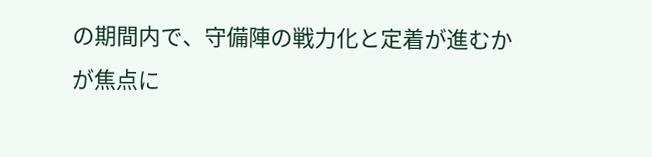の期間内で、守備陣の戦力化と定着が進むかが焦点に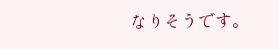なりそうです。